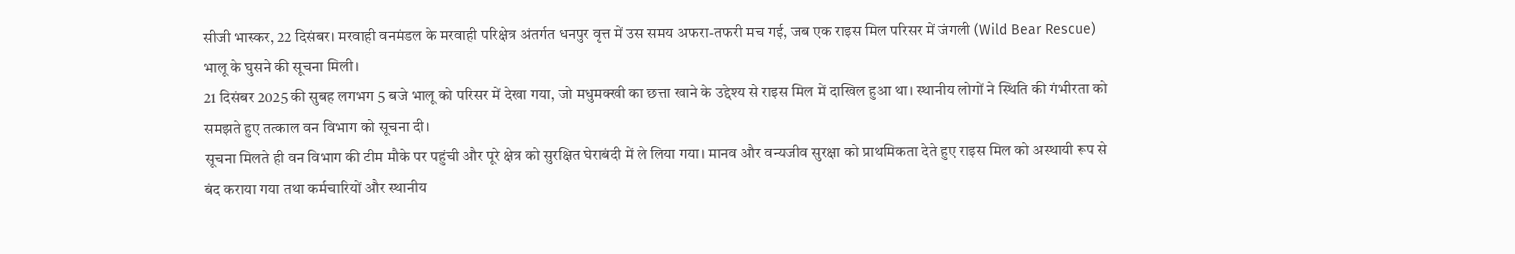सीजी भास्कर, 22 दिसंबर। मरवाही वनमंडल के मरवाही परिक्षेत्र अंतर्गत धनपुर वृत्त में उस समय अफरा-तफरी मच गई, जब एक राइस मिल परिसर में जंगली (Wild Bear Rescue) भालू के घुसने की सूचना मिली।
21 दिसंबर 2025 की सुबह लगभग 5 बजे भालू को परिसर में देखा गया, जो मधुमक्खी का छत्ता खाने के उद्देश्य से राइस मिल में दाखिल हुआ था। स्थानीय लोगों ने स्थिति की गंभीरता को समझते हुए तत्काल वन विभाग को सूचना दी।
सूचना मिलते ही वन विभाग की टीम मौके पर पहुंची और पूरे क्षेत्र को सुरक्षित घेराबंदी में ले लिया गया। मानव और वन्यजीव सुरक्षा को प्राथमिकता देते हुए राइस मिल को अस्थायी रूप से बंद कराया गया तथा कर्मचारियों और स्थानीय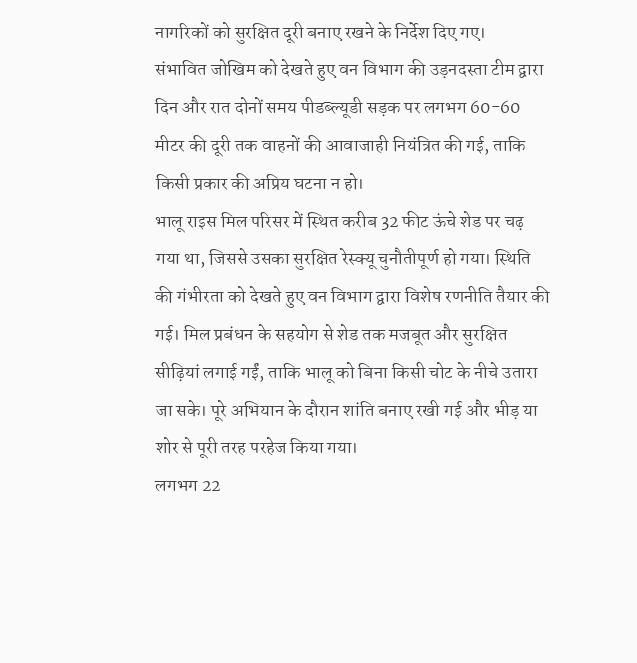नागरिकों को सुरक्षित दूरी बनाए रखने के निर्देश दिए गए।
संभावित जोखिम को देखते हुए वन विभाग की उड़नदस्ता टीम द्वारा दिन और रात दोनों समय पीडब्ल्यूडी सड़क पर लगभग 60-60 मीटर की दूरी तक वाहनों की आवाजाही नियंत्रित की गई, ताकि किसी प्रकार की अप्रिय घटना न हो।
भालू राइस मिल परिसर में स्थित करीब 32 फीट ऊंचे शेड पर चढ़ गया था, जिससे उसका सुरक्षित रेस्क्यू चुनौतीपूर्ण हो गया। स्थिति की गंभीरता को देखते हुए वन विभाग द्वारा विशेष रणनीति तैयार की गई। मिल प्रबंधन के सहयोग से शेड तक मजबूत और सुरक्षित सीढ़ियां लगाई गईं, ताकि भालू को बिना किसी चोट के नीचे उतारा जा सके। पूरे अभियान के दौरान शांति बनाए रखी गई और भीड़ या शोर से पूरी तरह परहेज किया गया।
लगभग 22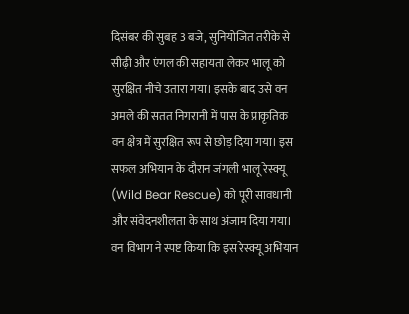दिसंबर की सुबह 3 बजे, सुनियोजित तरीके से सीढ़ी और एंगल की सहायता लेकर भालू को सुरक्षित नीचे उतारा गया। इसके बाद उसे वन अमले की सतत निगरानी में पास के प्राकृतिक वन क्षेत्र में सुरक्षित रूप से छोड़ दिया गया। इस सफल अभियान के दौरान जंगली भालू रेस्क्यू (Wild Bear Rescue) को पूरी सावधानी और संवेदनशीलता के साथ अंजाम दिया गया।
वन विभाग ने स्पष्ट किया कि इस रेस्क्यू अभियान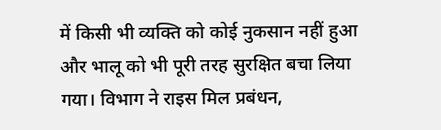में किसी भी व्यक्ति को कोई नुकसान नहीं हुआ और भालू को भी पूरी तरह सुरक्षित बचा लिया गया। विभाग ने राइस मिल प्रबंधन,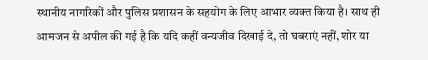स्थानीय नागरिकों और पुलिस प्रशासन के सहयोग के लिए आभार व्यक्त किया है। साथ ही आमजन से अपील की गई है कि यदि कहीं वन्यजीव दिखाई दे, तो घबराएं नहीं, शोर या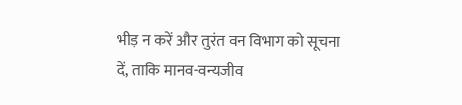भीड़ न करें और तुरंत वन विभाग को सूचना दें, ताकि मानव-वन्यजीव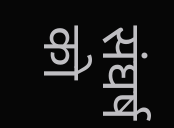संघर्ष को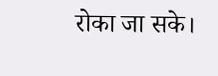रोका जा सके।